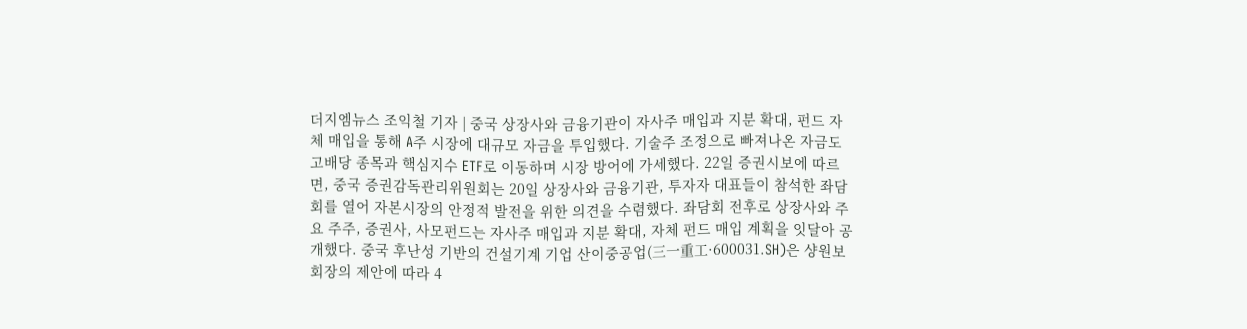더지엠뉴스 조익철 기자 | 중국 상장사와 금융기관이 자사주 매입과 지분 확대, 펀드 자체 매입을 통해 A주 시장에 대규모 자금을 투입했다. 기술주 조정으로 빠져나온 자금도 고배당 종목과 핵심지수 ETF로 이동하며 시장 방어에 가세했다. 22일 증권시보에 따르면, 중국 증권감독관리위원회는 20일 상장사와 금융기관, 투자자 대표들이 참석한 좌담회를 열어 자본시장의 안정적 발전을 위한 의견을 수렴했다. 좌담회 전후로 상장사와 주요 주주, 증권사, 사모펀드는 자사주 매입과 지분 확대, 자체 펀드 매입 계획을 잇달아 공개했다. 중국 후난성 기반의 건설기계 기업 산이중공업(三一重工·600031.SH)은 샹원보 회장의 제안에 따라 4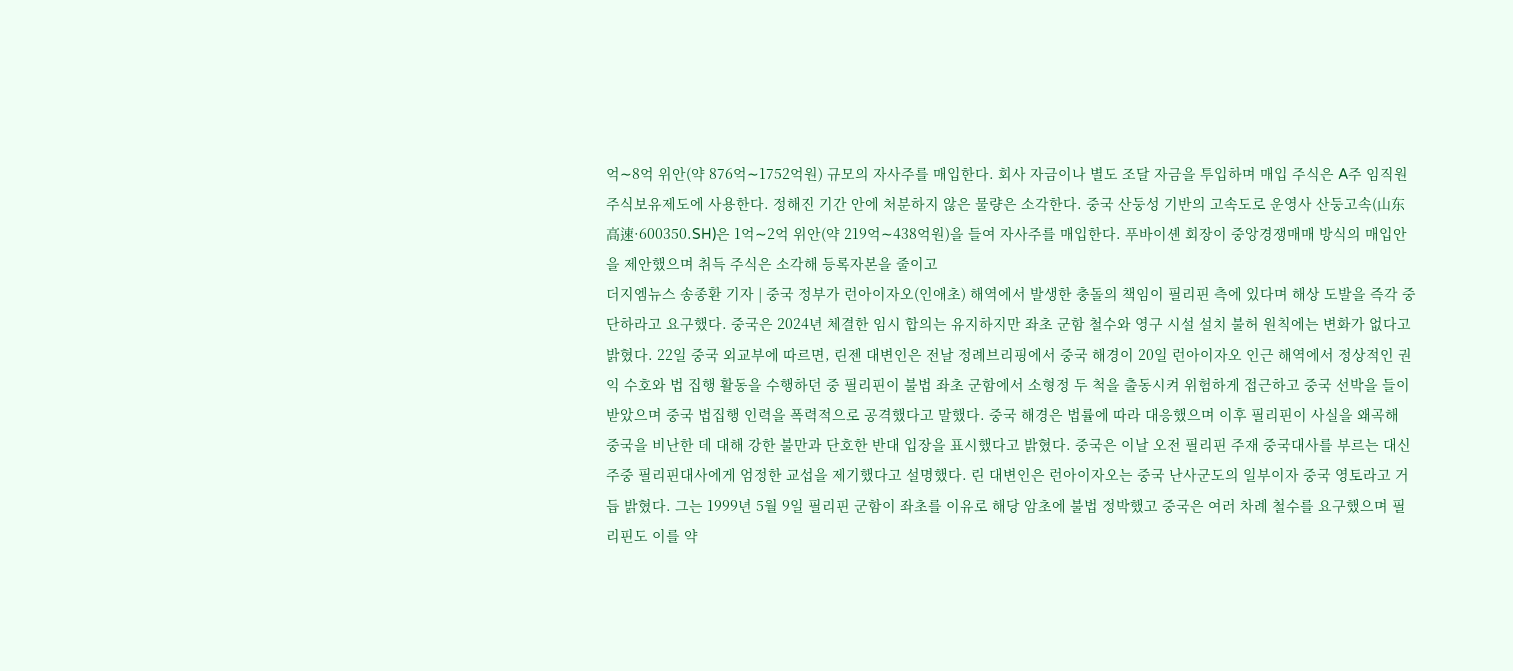억∼8억 위안(약 876억∼1752억원) 규모의 자사주를 매입한다. 회사 자금이나 별도 조달 자금을 투입하며 매입 주식은 A주 임직원 주식보유제도에 사용한다. 정해진 기간 안에 처분하지 않은 물량은 소각한다. 중국 산둥성 기반의 고속도로 운영사 산둥고속(山东高速·600350.SH)은 1억∼2억 위안(약 219억∼438억원)을 들여 자사주를 매입한다. 푸바이셴 회장이 중앙경쟁매매 방식의 매입안을 제안했으며 취득 주식은 소각해 등록자본을 줄이고
더지엠뉴스 송종환 기자 | 중국 정부가 런아이자오(인애초) 해역에서 발생한 충돌의 책임이 필리핀 측에 있다며 해상 도발을 즉각 중단하라고 요구했다. 중국은 2024년 체결한 임시 합의는 유지하지만 좌초 군함 철수와 영구 시설 설치 불허 원칙에는 변화가 없다고 밝혔다. 22일 중국 외교부에 따르면, 린젠 대변인은 전날 정례브리핑에서 중국 해경이 20일 런아이자오 인근 해역에서 정상적인 권익 수호와 법 집행 활동을 수행하던 중 필리핀이 불법 좌초 군함에서 소형정 두 척을 출동시켜 위험하게 접근하고 중국 선박을 들이받았으며 중국 법집행 인력을 폭력적으로 공격했다고 말했다. 중국 해경은 법률에 따라 대응했으며 이후 필리핀이 사실을 왜곡해 중국을 비난한 데 대해 강한 불만과 단호한 반대 입장을 표시했다고 밝혔다. 중국은 이날 오전 필리핀 주재 중국대사를 부르는 대신 주중 필리핀대사에게 엄정한 교섭을 제기했다고 설명했다. 린 대변인은 런아이자오는 중국 난사군도의 일부이자 중국 영토라고 거듭 밝혔다. 그는 1999년 5월 9일 필리핀 군함이 좌초를 이유로 해당 암초에 불법 정박했고 중국은 여러 차례 철수를 요구했으며 필리핀도 이를 약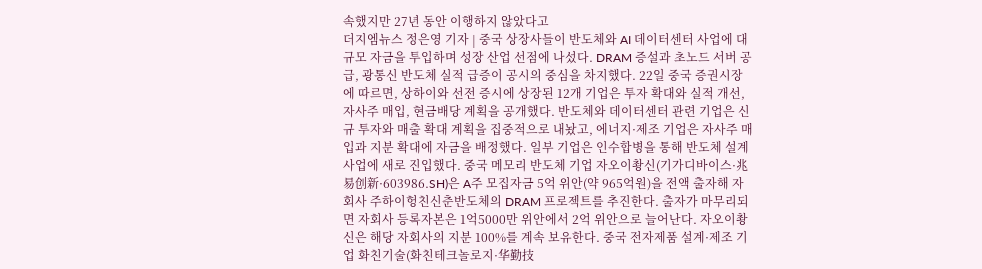속했지만 27년 동안 이행하지 않았다고
더지엠뉴스 정은영 기자 | 중국 상장사들이 반도체와 AI 데이터센터 사업에 대규모 자금을 투입하며 성장 산업 선점에 나섰다. DRAM 증설과 초노드 서버 공급, 광통신 반도체 실적 급증이 공시의 중심을 차지했다. 22일 중국 증권시장에 따르면, 상하이와 선전 증시에 상장된 12개 기업은 투자 확대와 실적 개선, 자사주 매입, 현금배당 계획을 공개했다. 반도체와 데이터센터 관련 기업은 신규 투자와 매출 확대 계획을 집중적으로 내놨고, 에너지·제조 기업은 자사주 매입과 지분 확대에 자금을 배정했다. 일부 기업은 인수합병을 통해 반도체 설계 사업에 새로 진입했다. 중국 메모리 반도체 기업 자오이촹신(기가디바이스·兆易创新·603986.SH)은 A주 모집자금 5억 위안(약 965억원)을 전액 출자해 자회사 주하이헝친신춘반도체의 DRAM 프로젝트를 추진한다. 출자가 마무리되면 자회사 등록자본은 1억5000만 위안에서 2억 위안으로 늘어난다. 자오이촹신은 해당 자회사의 지분 100%를 계속 보유한다. 중국 전자제품 설계·제조 기업 화친기술(화친테크놀로지·华勤技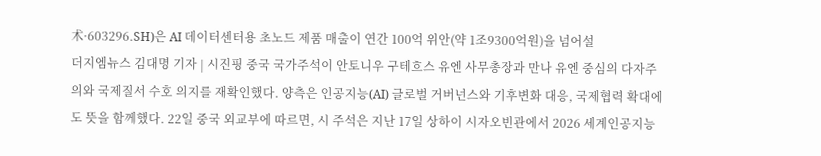术·603296.SH)은 AI 데이터센터용 초노드 제품 매출이 연간 100억 위안(약 1조9300억원)을 넘어설
더지엠뉴스 김대명 기자 | 시진핑 중국 국가주석이 안토니우 구테흐스 유엔 사무총장과 만나 유엔 중심의 다자주의와 국제질서 수호 의지를 재확인했다. 양측은 인공지능(AI) 글로벌 거버넌스와 기후변화 대응, 국제협력 확대에도 뜻을 함께했다. 22일 중국 외교부에 따르면, 시 주석은 지난 17일 상하이 시자오빈관에서 2026 세계인공지능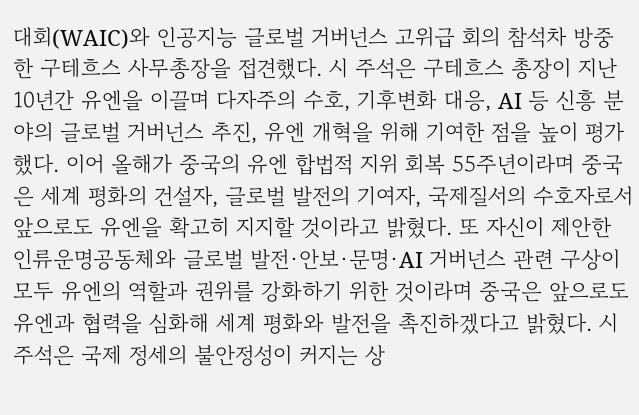대회(WAIC)와 인공지능 글로벌 거버넌스 고위급 회의 참석차 방중한 구테흐스 사무총장을 접견했다. 시 주석은 구테흐스 총장이 지난 10년간 유엔을 이끌며 다자주의 수호, 기후변화 대응, AI 등 신흥 분야의 글로벌 거버넌스 추진, 유엔 개혁을 위해 기여한 점을 높이 평가했다. 이어 올해가 중국의 유엔 합법적 지위 회복 55주년이라며 중국은 세계 평화의 건설자, 글로벌 발전의 기여자, 국제질서의 수호자로서 앞으로도 유엔을 확고히 지지할 것이라고 밝혔다. 또 자신이 제안한 인류운명공동체와 글로벌 발전·안보·문명·AI 거버넌스 관련 구상이 모두 유엔의 역할과 권위를 강화하기 위한 것이라며 중국은 앞으로도 유엔과 협력을 심화해 세계 평화와 발전을 촉진하겠다고 밝혔다. 시 주석은 국제 정세의 불안정성이 커지는 상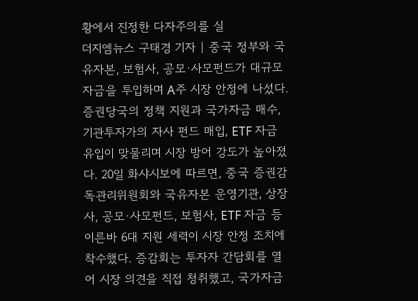황에서 진정한 다자주의를 실
더지엠뉴스 구태경 기자 | 중국 정부와 국유자본, 보험사, 공모·사모펀드가 대규모 자금을 투입하며 A주 시장 안정에 나섰다. 증권당국의 정책 지원과 국가자금 매수, 기관투자가의 자사 펀드 매입, ETF 자금 유입이 맞물리며 시장 방어 강도가 높아졌다. 20일 화샤시보에 따르면, 중국 증권감독관리위원회와 국유자본 운영기관, 상장사, 공모·사모펀드, 보험사, ETF 자금 등 이른바 6대 지원 세력이 시장 안정 조치에 착수했다. 증감회는 투자자 간담회를 열어 시장 의견을 직접 청취했고, 국가자금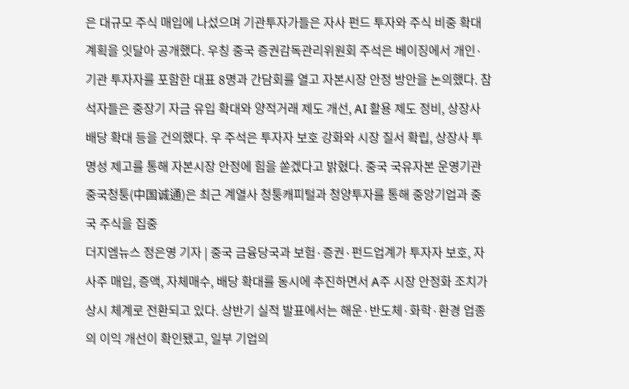은 대규모 주식 매입에 나섰으며 기관투자가들은 자사 펀드 투자와 주식 비중 확대 계획을 잇달아 공개했다. 우칭 중국 증권감독관리위원회 주석은 베이징에서 개인·기관 투자자를 포함한 대표 8명과 간담회를 열고 자본시장 안정 방안을 논의했다. 참석자들은 중장기 자금 유입 확대와 양적거래 제도 개선, AI 활용 제도 정비, 상장사 배당 확대 등을 건의했다. 우 주석은 투자자 보호 강화와 시장 질서 확립, 상장사 투명성 제고를 통해 자본시장 안정에 힘을 쏟겠다고 밝혔다. 중국 국유자본 운영기관 중국청퉁(中国诚通)은 최근 계열사 청퉁캐피털과 청양투자를 통해 중앙기업과 중국 주식을 집중
더지엠뉴스 정은영 기자 | 중국 금융당국과 보험·증권·펀드업계가 투자자 보호, 자사주 매입, 증액, 자체매수, 배당 확대를 동시에 추진하면서 A주 시장 안정화 조치가 상시 체계로 전환되고 있다. 상반기 실적 발표에서는 해운·반도체·화학·환경 업종의 이익 개선이 확인됐고, 일부 기업의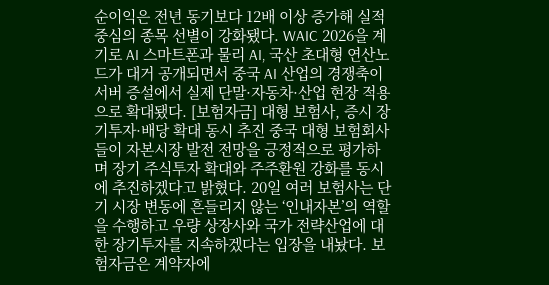순이익은 전년 동기보다 12배 이상 증가해 실적 중심의 종목 선별이 강화됐다. WAIC 2026을 계기로 AI 스마트폰과 물리 AI, 국산 초대형 연산노드가 대거 공개되면서 중국 AI 산업의 경쟁축이 서버 증설에서 실제 단말·자동차·산업 현장 적용으로 확대됐다. [보험자금] 대형 보험사, 증시 장기투자·배당 확대 동시 추진 중국 대형 보험회사들이 자본시장 발전 전망을 긍정적으로 평가하며 장기 주식투자 확대와 주주환원 강화를 동시에 추진하겠다고 밝혔다. 20일 여러 보험사는 단기 시장 변동에 흔들리지 않는 ‘인내자본’의 역할을 수행하고 우량 상장사와 국가 전략산업에 대한 장기투자를 지속하겠다는 입장을 내놨다. 보험자금은 계약자에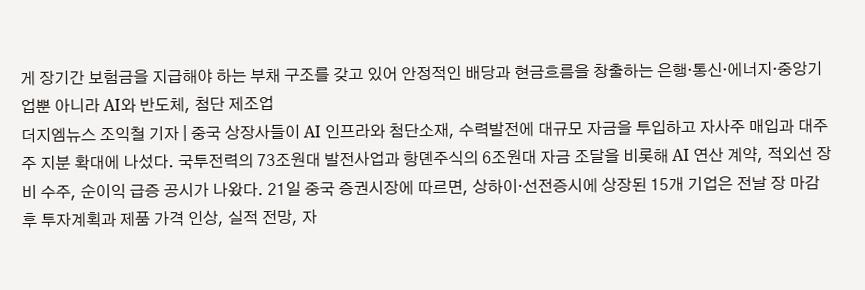게 장기간 보험금을 지급해야 하는 부채 구조를 갖고 있어 안정적인 배당과 현금흐름을 창출하는 은행·통신·에너지·중앙기업뿐 아니라 AI와 반도체, 첨단 제조업
더지엠뉴스 조익철 기자 | 중국 상장사들이 AI 인프라와 첨단소재, 수력발전에 대규모 자금을 투입하고 자사주 매입과 대주주 지분 확대에 나섰다. 국투전력의 73조원대 발전사업과 항뎬주식의 6조원대 자금 조달을 비롯해 AI 연산 계약, 적외선 장비 수주, 순이익 급증 공시가 나왔다. 21일 중국 증권시장에 따르면, 상하이·선전증시에 상장된 15개 기업은 전날 장 마감 후 투자계획과 제품 가격 인상, 실적 전망, 자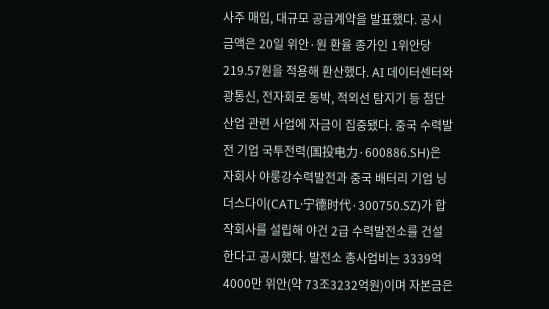사주 매입, 대규모 공급계약을 발표했다. 공시 금액은 20일 위안·원 환율 종가인 1위안당 219.57원을 적용해 환산했다. AI 데이터센터와 광통신, 전자회로 동박, 적외선 탐지기 등 첨단산업 관련 사업에 자금이 집중됐다. 중국 수력발전 기업 국투전력(国投电力·600886.SH)은 자회사 야룽강수력발전과 중국 배터리 기업 닝더스다이(CATL·宁德时代·300750.SZ)가 합작회사를 설립해 야건 2급 수력발전소를 건설한다고 공시했다. 발전소 총사업비는 3339억4000만 위안(약 73조3232억원)이며 자본금은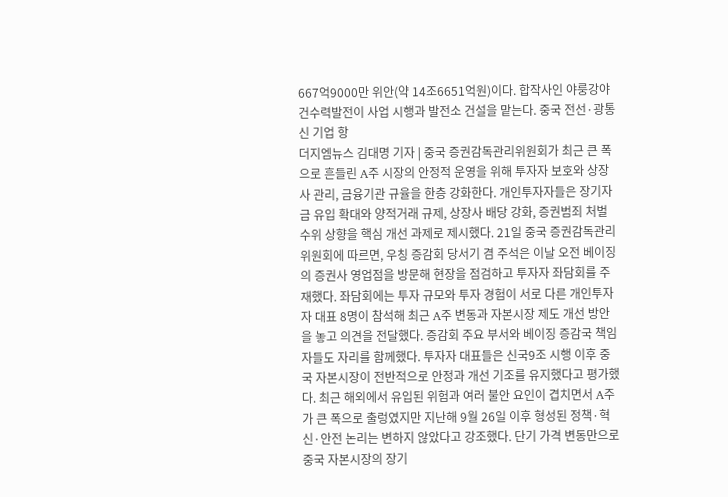667억9000만 위안(약 14조6651억원)이다. 합작사인 야룽강야건수력발전이 사업 시행과 발전소 건설을 맡는다. 중국 전선·광통신 기업 항
더지엠뉴스 김대명 기자 | 중국 증권감독관리위원회가 최근 큰 폭으로 흔들린 A주 시장의 안정적 운영을 위해 투자자 보호와 상장사 관리, 금융기관 규율을 한층 강화한다. 개인투자자들은 장기자금 유입 확대와 양적거래 규제, 상장사 배당 강화, 증권범죄 처벌 수위 상향을 핵심 개선 과제로 제시했다. 21일 중국 증권감독관리위원회에 따르면, 우칭 증감회 당서기 겸 주석은 이날 오전 베이징의 증권사 영업점을 방문해 현장을 점검하고 투자자 좌담회를 주재했다. 좌담회에는 투자 규모와 투자 경험이 서로 다른 개인투자자 대표 8명이 참석해 최근 A주 변동과 자본시장 제도 개선 방안을 놓고 의견을 전달했다. 증감회 주요 부서와 베이징 증감국 책임자들도 자리를 함께했다. 투자자 대표들은 신국9조 시행 이후 중국 자본시장이 전반적으로 안정과 개선 기조를 유지했다고 평가했다. 최근 해외에서 유입된 위험과 여러 불안 요인이 겹치면서 A주가 큰 폭으로 출렁였지만 지난해 9월 26일 이후 형성된 정책·혁신·안전 논리는 변하지 않았다고 강조했다. 단기 가격 변동만으로 중국 자본시장의 장기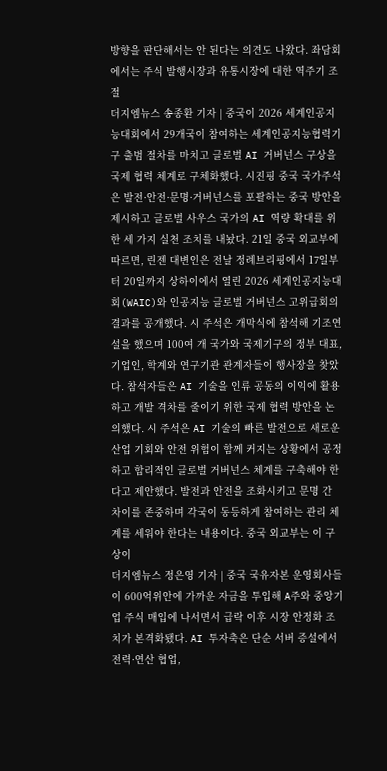방향을 판단해서는 안 된다는 의견도 나왔다. 좌담회에서는 주식 발행시장과 유통시장에 대한 역주기 조절
더지엠뉴스 송종환 기자 | 중국이 2026 세계인공지능대회에서 29개국이 참여하는 세계인공지능협력기구 출범 절차를 마치고 글로벌 AI 거버넌스 구상을 국제 협력 체계로 구체화했다. 시진핑 중국 국가주석은 발전·안전·문명·거버넌스를 포괄하는 중국 방안을 제시하고 글로벌 사우스 국가의 AI 역량 확대를 위한 세 가지 실천 조치를 내놨다. 21일 중국 외교부에 따르면, 린젠 대변인은 전날 정례브리핑에서 17일부터 20일까지 상하이에서 열린 2026 세계인공지능대회(WAIC)와 인공지능 글로벌 거버넌스 고위급회의 결과를 공개했다. 시 주석은 개막식에 참석해 기조연설을 했으며 100여 개 국가와 국제기구의 정부 대표, 기업인, 학계와 연구기관 관계자들이 행사장을 찾았다. 참석자들은 AI 기술을 인류 공동의 이익에 활용하고 개발 격차를 줄이기 위한 국제 협력 방안을 논의했다. 시 주석은 AI 기술의 빠른 발전으로 새로운 산업 기회와 안전 위험이 함께 커지는 상황에서 공정하고 합리적인 글로벌 거버넌스 체계를 구축해야 한다고 제안했다. 발전과 안전을 조화시키고 문명 간 차이를 존중하며 각국이 동등하게 참여하는 관리 체계를 세워야 한다는 내용이다. 중국 외교부는 이 구상이
더지엠뉴스 정은영 기자 | 중국 국유자본 운영회사들이 600억위안에 가까운 자금을 투입해 A주와 중앙기업 주식 매입에 나서면서 급락 이후 시장 안정화 조치가 본격화됐다. AI 투자축은 단순 서버 증설에서 전력·연산 협업,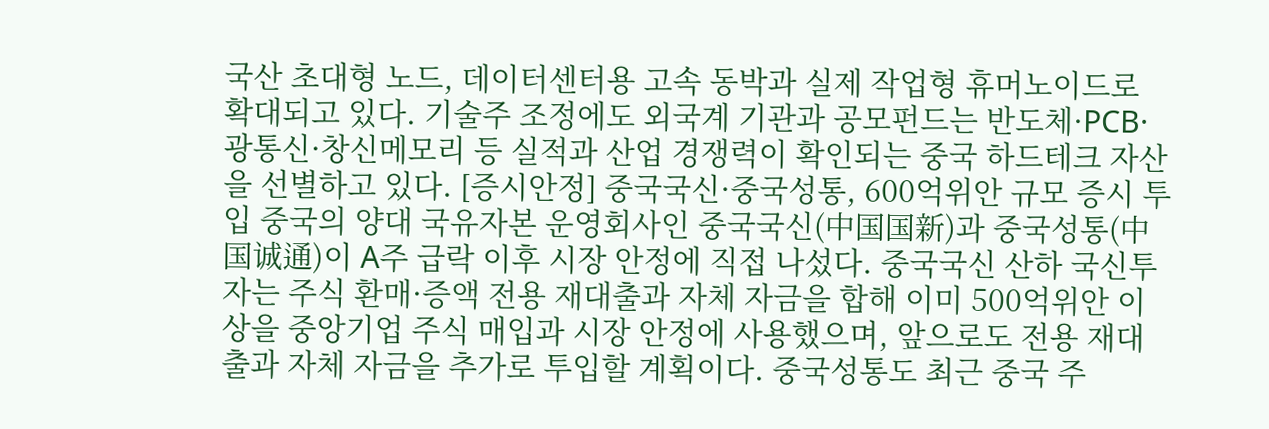국산 초대형 노드, 데이터센터용 고속 동박과 실제 작업형 휴머노이드로 확대되고 있다. 기술주 조정에도 외국계 기관과 공모펀드는 반도체·PCB·광통신·창신메모리 등 실적과 산업 경쟁력이 확인되는 중국 하드테크 자산을 선별하고 있다. [증시안정] 중국국신·중국성통, 600억위안 규모 증시 투입 중국의 양대 국유자본 운영회사인 중국국신(中国国新)과 중국성통(中国诚通)이 A주 급락 이후 시장 안정에 직접 나섰다. 중국국신 산하 국신투자는 주식 환매·증액 전용 재대출과 자체 자금을 합해 이미 500억위안 이상을 중앙기업 주식 매입과 시장 안정에 사용했으며, 앞으로도 전용 재대출과 자체 자금을 추가로 투입할 계획이다. 중국성통도 최근 중국 주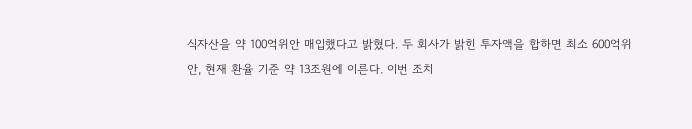식자산을 약 100억위안 매입했다고 밝혔다. 두 회사가 밝힌 투자액을 합하면 최소 600억위안, 현재 환율 기준 약 13조원에 이른다. 이번 조치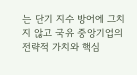는 단기 지수 방어에 그치지 않고 국유 중앙기업의 전략적 가치와 핵심